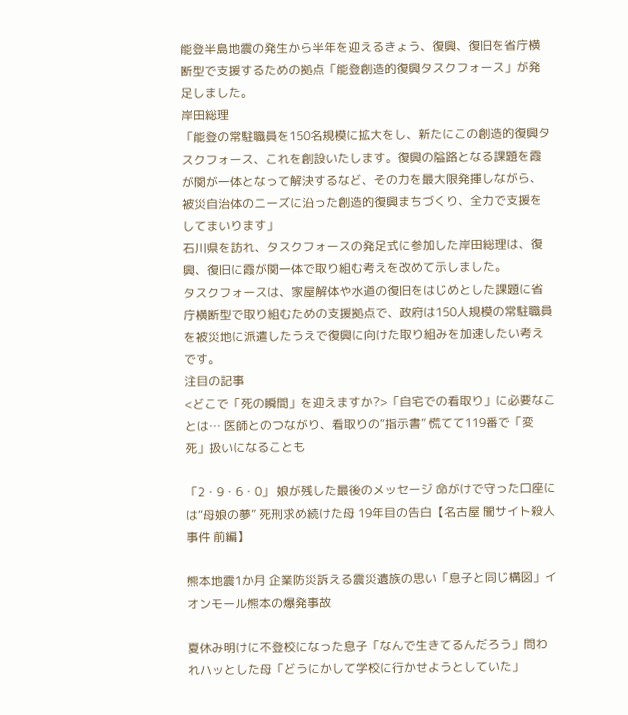能登半島地震の発生から半年を迎えるきょう、復興、復旧を省庁横断型で支援するための拠点「能登創造的復興タスクフォース」が発足しました。
岸田総理
「能登の常駐職員を150名規模に拡大をし、新たにこの創造的復興タスクフォース、これを創設いたします。復興の隘路となる課題を霞が関が一体となって解決するなど、その力を最大限発揮しながら、被災自治体のニーズに沿った創造的復興まちづくり、全力で支援をしてまいります」
石川県を訪れ、タスクフォースの発足式に参加した岸田総理は、復興、復旧に霞が関一体で取り組む考えを改めて示しました。
タスクフォースは、家屋解体や水道の復旧をはじめとした課題に省庁横断型で取り組むための支援拠点で、政府は150人規模の常駐職員を被災地に派遣したうえで復興に向けた取り組みを加速したい考えです。
注目の記事
<どこで「死の瞬間」を迎えますか?>「自宅での看取り」に必要なことは… 医師とのつながり、看取りの“指示書” 慌てて119番で「変死」扱いになることも

「2・9・6・0」 娘が残した最後のメッセージ 命がけで守った口座には“母娘の夢” 死刑求め続けた母 19年目の告白【名古屋 闇サイト殺人事件 前編】

熊本地震1か月 企業防災訴える震災遺族の思い「息子と同じ構図」イオンモール熊本の爆発事故

夏休み明けに不登校になった息子「なんで生きてるんだろう」問われハッとした母「どうにかして学校に行かせようとしていた」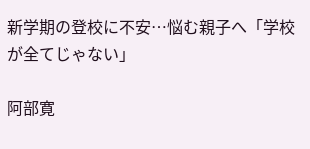新学期の登校に不安…悩む親子へ「学校が全てじゃない」

阿部寛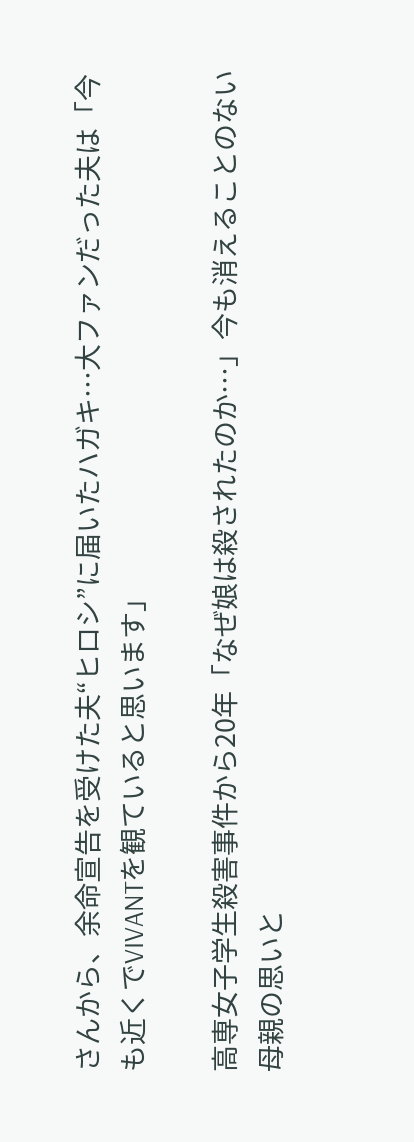さんから、余命宣告を受けた夫“ヒロシ”に届いたハガキ…大ファンだった夫は「今も近くでVIVANTを観ていると思います」

高専女子学生殺害事件から20年「なぜ娘は殺されたのか…」今も消えることのない母親の思いと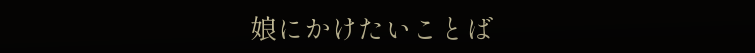娘にかけたいことば